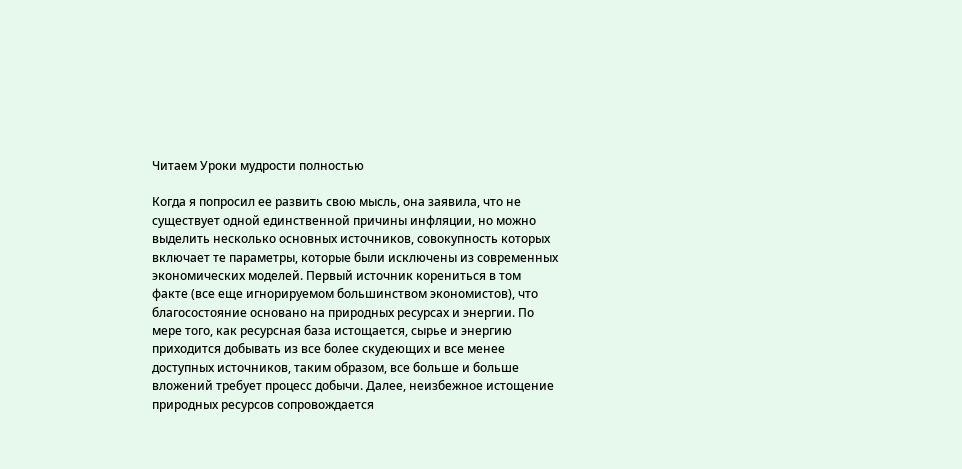Читаем Уроки мудрости полностью

Когда я попросил ее развить свою мысль, она заявила, что не существует одной единственной причины инфляции, но можно выделить несколько основных источников, совокупность которых включает те параметры, которые были исключены из современных экономических моделей. Первый источник корениться в том факте (все еще игнорируемом большинством экономистов), что благосостояние основано на природных ресурсах и энергии. По мере того, как ресурсная база истощается, сырье и энергию приходится добывать из все более скудеющих и все менее доступных источников, таким образом, все больше и больше вложений требует процесс добычи. Далее, неизбежное истощение природных ресурсов сопровождается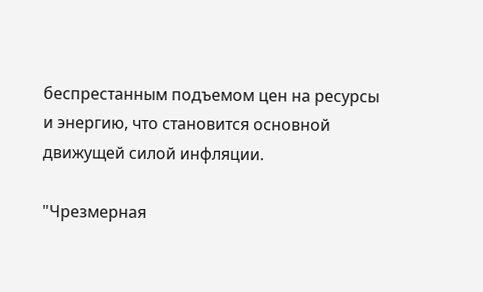беспрестанным подъемом цен на ресурсы и энергию, что становится основной движущей силой инфляции.

"Чрезмерная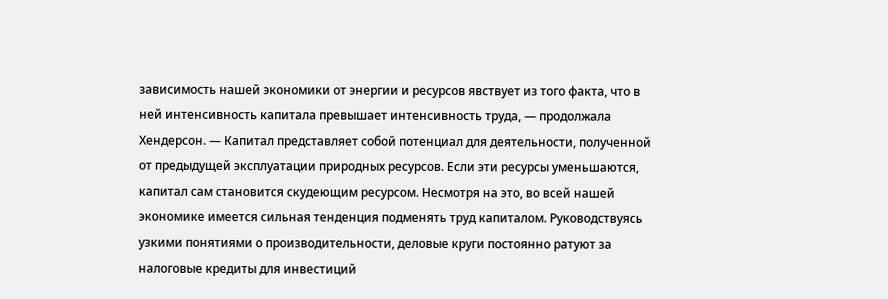зависимость нашей экономики от энергии и ресурсов явствует из того факта, что в ней интенсивность капитала превышает интенсивность труда, — продолжала Хендерсон. — Капитал представляет собой потенциал для деятельности, полученной от предыдущей эксплуатации природных ресурсов. Если эти ресурсы уменьшаются, капитал сам становится скудеющим ресурсом. Несмотря на это, во всей нашей экономике имеется сильная тенденция подменять труд капиталом. Руководствуясь узкими понятиями о производительности, деловые круги постоянно ратуют за налоговые кредиты для инвестиций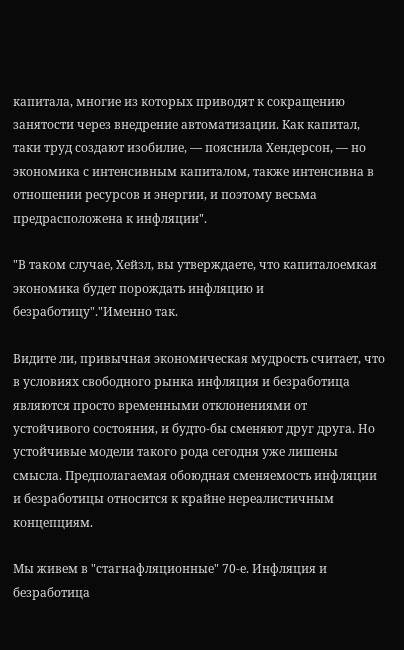капитала, многие из которых приводят к сокращению занятости через внедрение автоматизации. Как капитал, таки труд создают изобилие, — пояснила Хендерсон, — но экономика с интенсивным капиталом, также интенсивна в отношении ресурсов и энергии, и поэтому весьма предрасположена к инфляции".

"В таком случае, Хейзл, вы утверждаете, что капиталоемкая экономика будет порождать инфляцию и безработицу"."Именно так.

Видите ли, привычная экономическая мудрость считает, что в условиях свободного рынка инфляция и безработица являются просто временными отклонениями от устойчивого состояния, и будто-бы сменяют друг друга. Но устойчивые модели такого рода сегодня уже лишены смысла. Предполагаемая обоюдная сменяемость инфляции и безработицы относится к крайне нереалистичным концепциям.

Мы живем в "стагнафляционные" 70-е. Инфляция и безработица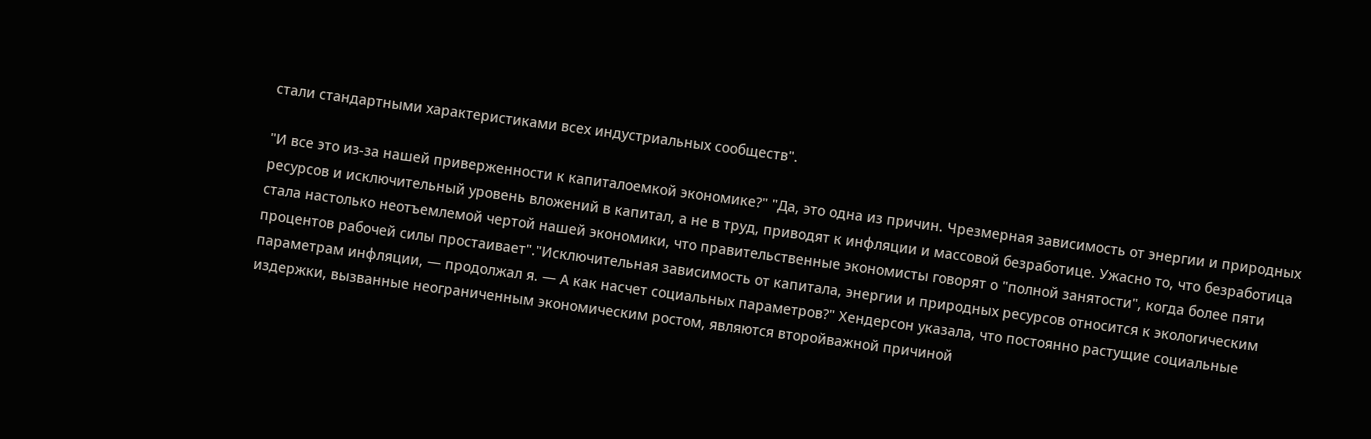стали стандартными характеристиками всех индустриальных сообществ".

"И все это из-за нашей приверженности к капиталоемкой экономике?" "Да, это одна из причин. Чрезмерная зависимость от энергии и природных ресурсов и исключительный уровень вложений в капитал, а не в труд, приводят к инфляции и массовой безработице. Ужасно то, что безработица стала настолько неотъемлемой чертой нашей экономики, что правительственные экономисты говорят о "полной занятости", когда более пяти процентов рабочей силы простаивает"."Исключительная зависимость от капитала, энергии и природных ресурсов относится к экологическим параметрам инфляции, — продолжал я. — А как насчет социальных параметров?" Хендерсон указала, что постоянно растущие социальные издержки, вызванные неограниченным экономическим ростом, являются второйважной причиной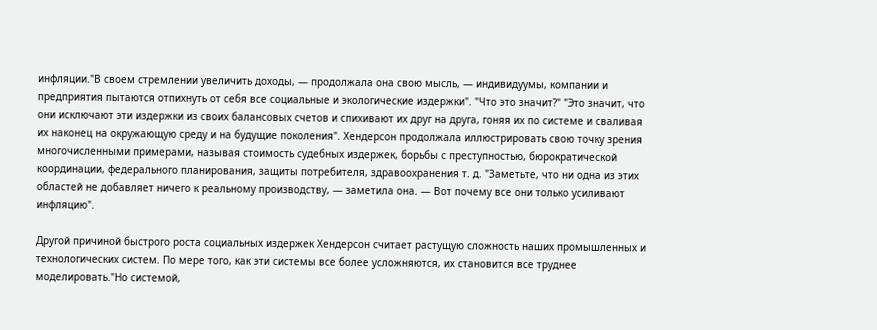инфляции."В своем стремлении увеличить доходы, — продолжала она свою мысль, — индивидуумы, компании и предприятия пытаются отпихнуть от себя все социальные и экологические издержки". "Что это значит?" "Это значит, что они исключают эти издержки из своих балансовых счетов и спихивают их друг на друга, гоняя их по системе и сваливая их наконец на окружающую среду и на будущие поколения". Хендерсон продолжала иллюстрировать свою точку зрения многочисленными примерами, называя стоимость судебных издержек, борьбы с преступностью, бюрократической координации, федерального планирования, защиты потребителя, здравоохранения т. д. "Заметьте, что ни одна из этих областей не добавляет ничего к реальному производству, — заметила она. — Вот почему все они только усиливают инфляцию".

Другой причиной быстрого роста социальных издержек Хендерсон считает растущую сложность наших промышленных и технологических систем. По мере того, как эти системы все более усложняются, их становится все труднее моделировать."Но системой,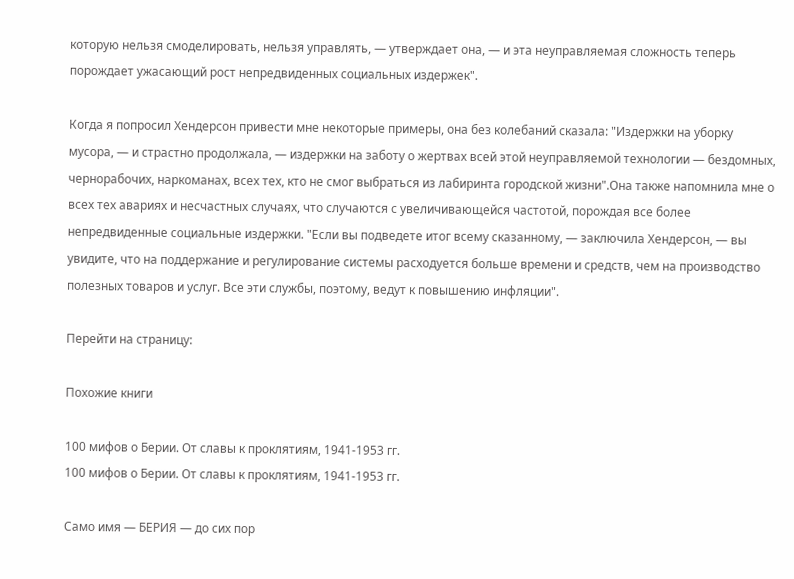которую нельзя смоделировать, нельзя управлять, — утверждает она, — и эта неуправляемая сложность теперь порождает ужасающий рост непредвиденных социальных издержек".

Когда я попросил Хендерсон привести мне некоторые примеры, она без колебаний сказала: "Издержки на уборку мусора, — и страстно продолжала, — издержки на заботу о жертвах всей этой неуправляемой технологии — бездомных, чернорабочих, наркоманах, всех тех, кто не смог выбраться из лабиринта городской жизни".Она также напомнила мне о всех тех авариях и несчастных случаях, что случаются с увеличивающейся частотой, порождая все более непредвиденные социальные издержки. "Если вы подведете итог всему сказанному, — заключила Хендерсон, — вы увидите, что на поддержание и регулирование системы расходуется больше времени и средств, чем на производство полезных товаров и услуг. Все эти службы, поэтому, ведут к повышению инфляции".

Перейти на страницу:

Похожие книги

100 мифов о Берии. От славы к проклятиям, 1941-1953 гг.
100 мифов о Берии. От славы к проклятиям, 1941-1953 гг.

Само имя — БЕРИЯ — до сих пор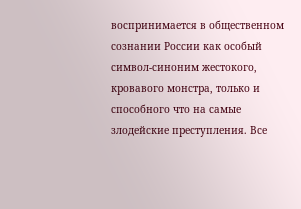воспринимается в общественном сознании России как особый символ-синоним жестокого, кровавого монстра, только и способного что на самые злодейские преступления. Все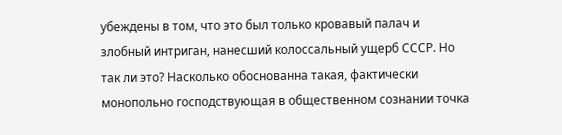убеждены в том, что это был только кровавый палач и злобный интриган, нанесший колоссальный ущерб СССР. Но так ли это? Насколько обоснованна такая, фактически монопольно господствующая в общественном сознании точка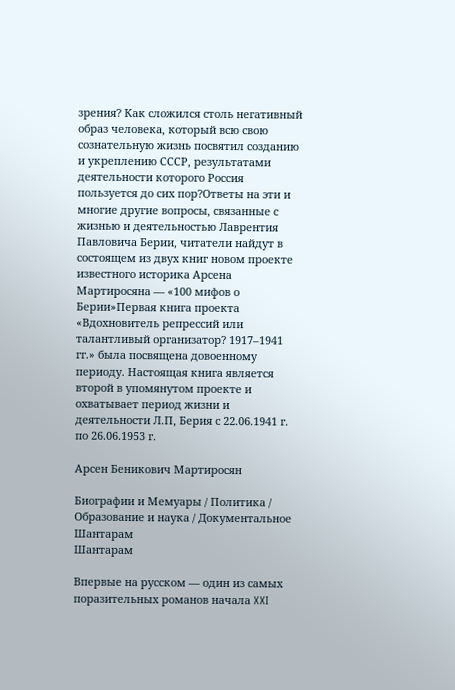зрения? Как сложился столь негативный образ человека, который всю свою сознательную жизнь посвятил созданию и укреплению СССР, результатами деятельности которого Россия пользуется до сих пор?Ответы на эти и многие другие вопросы, связанные с жизнью и деятельностью Лаврентия Павловича Берии, читатели найдут в состоящем из двух книг новом проекте известного историка Арсена Мартиросяна — «100 мифов о Берии»Первая книга проекта «Вдохновитель репрессий или талантливый организатор? 1917–1941 гг.» была посвящена довоенному периоду. Настоящая книга является второй в упомянутом проекте и охватывает период жизни и деятельности Л.П, Берия с 22.06.1941 г. по 26.06.1953 г.

Арсен Беникович Мартиросян

Биографии и Мемуары / Политика / Образование и наука / Документальное
Шантарам
Шантарам

Впервые на русском — один из самых поразительных романов начала XXI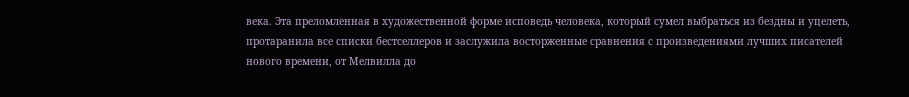века. Эта преломленная в художественной форме исповедь человека, который сумел выбраться из бездны и уцелеть, протаранила все списки бестселлеров и заслужила восторженные сравнения с произведениями лучших писателей нового времени, от Мелвилла до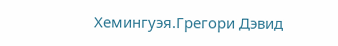Хемингуэя.Грегори Дэвид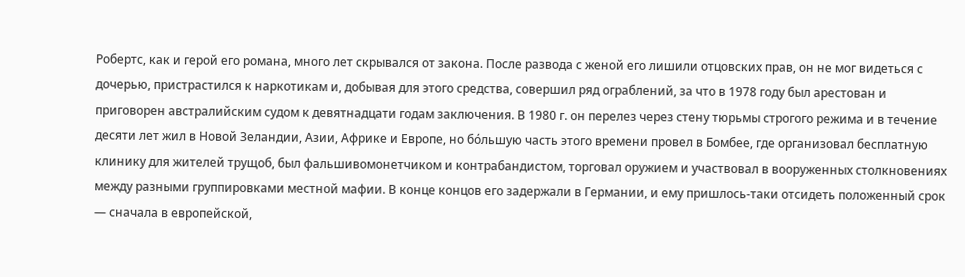Робертс, как и герой его романа, много лет скрывался от закона. После развода с женой его лишили отцовских прав, он не мог видеться с дочерью, пристрастился к наркотикам и, добывая для этого средства, совершил ряд ограблений, за что в 1978 году был арестован и приговорен австралийским судом к девятнадцати годам заключения. В 1980 г. он перелез через стену тюрьмы строгого режима и в течение десяти лет жил в Новой Зеландии, Азии, Африке и Европе, но бόльшую часть этого времени провел в Бомбее, где организовал бесплатную клинику для жителей трущоб, был фальшивомонетчиком и контрабандистом, торговал оружием и участвовал в вооруженных столкновениях между разными группировками местной мафии. В конце концов его задержали в Германии, и ему пришлось-таки отсидеть положенный срок — сначала в европейской,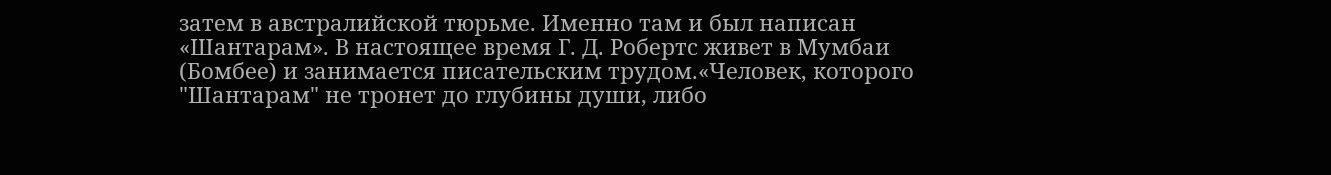затем в австралийской тюрьме. Именно там и был написан «Шантарам». В настоящее время Г. Д. Робертс живет в Мумбаи (Бомбее) и занимается писательским трудом.«Человек, которого "Шантарам" не тронет до глубины души, либо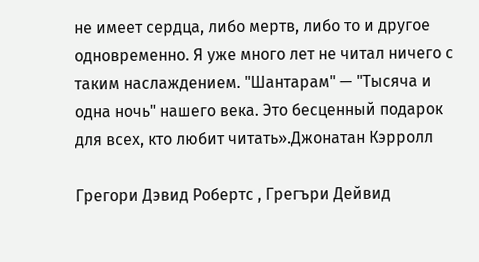не имеет сердца, либо мертв, либо то и другое одновременно. Я уже много лет не читал ничего с таким наслаждением. "Шантарам" — "Тысяча и одна ночь" нашего века. Это бесценный подарок для всех, кто любит читать».Джонатан Кэрролл

Грегори Дэвид Робертс , Грегъри Дейвид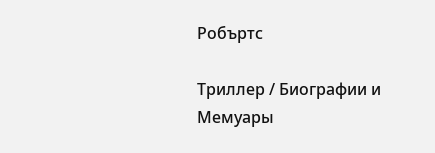Робъртс

Триллер / Биографии и Мемуары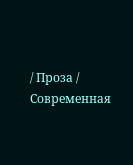/ Проза / Современная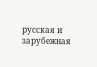русская и зарубежная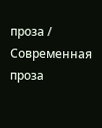проза / Современная проза